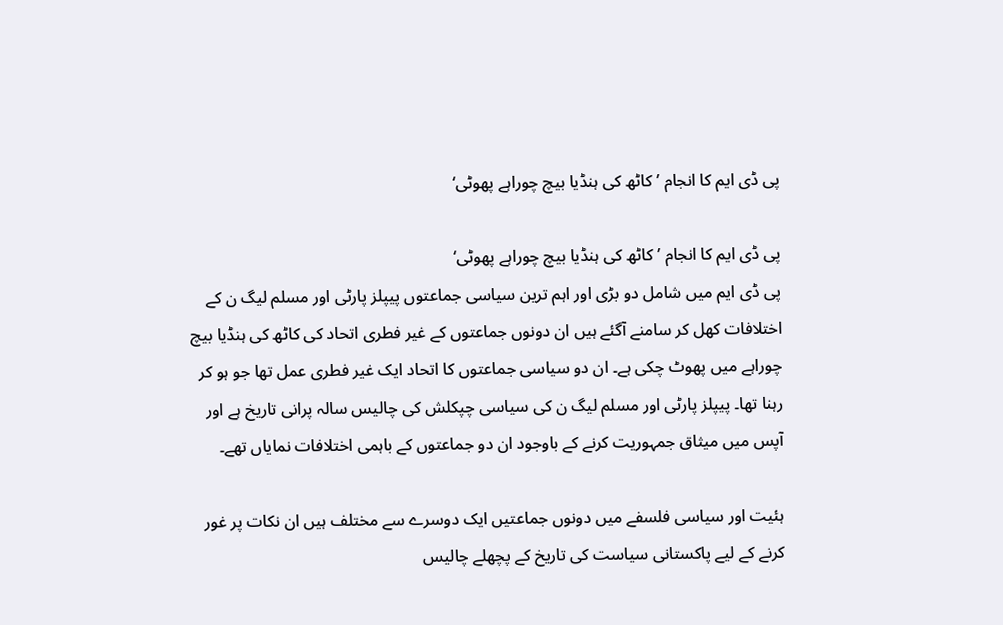پی ڈی ایم کا انجام ’کاٹھ کی ہنڈیا بیچ چوراہے پھوٹی‘

پی ڈی ایم کا انجام ’کاٹھ کی ہنڈیا بیچ چوراہے پھوٹی‘
پی ڈی ایم میں شامل دو بڑی اور اہم ترین سیاسی جماعتوں پیپلز پارٹی اور مسلم لیگ ن کے اختلافات کھل کر سامنے آگئے ہیں ان دونوں جماعتوں کے غیر فطری اتحاد کی کاٹھ کی ہنڈیا بیچ چوراہے میں پھوٹ چکی ہے۔ ان دو سیاسی جماعتوں کا اتحاد ایک غیر فطری عمل تھا جو ہو کر رہنا تھا۔ پیپلز پارٹی اور مسلم لیگ ن کی سیاسی چپکلش کی چالیس سالہ پرانی تاریخ ہے اور آپس میں میثاق جمہوریت کرنے کے باوجود ان دو جماعتوں کے باہمی اختلافات نمایاں تھے۔

ہئیت اور سیاسی فلسفے میں دونوں جماعتیں ایک دوسرے سے مختلف ہیں ان نکات پر غور کرنے کے لیے پاکستانی سیاست کی تاریخ کے پچھلے چالیس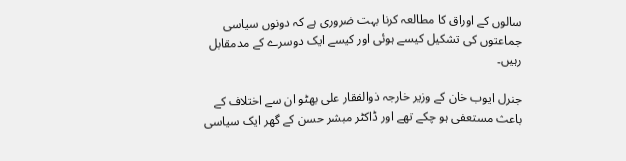سالوں کے اوراق کا مطالعہ کرنا بہت ضروری ہے کہ دونوں سیاسی جماعتوں کی تشکیل کیسے ہوئی اور کیسے ایک دوسرے کے مدمقابل رہیں۔

جنرل ایوب خان کے وزیر خارجہ ذوالفقار علی بھٹو ان سے اختلاف کے باعث مستعفی ہو چکے تھے اور ڈاکٹر مبشر حسن کے گھر ایک سیاسی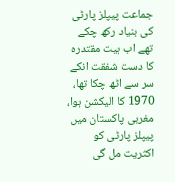جماعت پیپلز پارٹی کی بنیاد رکھ چکے تھے اب ہیت مقتدرہ کا دست شفقت انکے سر سے اٹھ چکا تھا، 1970 کا الیکشن ہوا، مغربی پاکستان میں پیپلز پارٹی کو اکثریت مل گی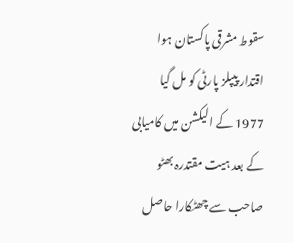سقوط مشرقی پاکستان ہوا اقتدار پیپلز پارٹی کو مل گیا 1977 کے الیکشن میں کامیابی کے بعد ہیت مقتدرہ بھٹو صاحب سے چھٹکارا حاصل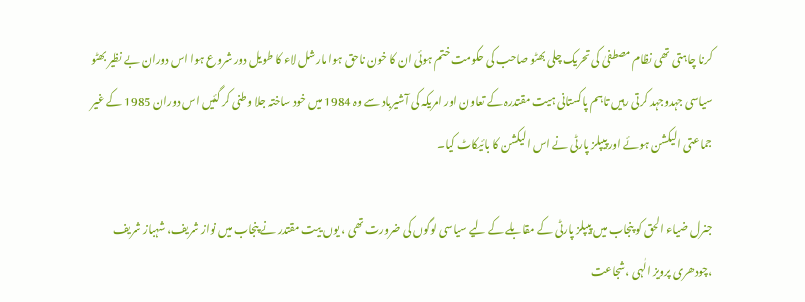کرنا چاہتی تھی نظام مصطفیٰ کی تحریک چلی بھٹو صاحب کی حکومت ختم ہوئی ان کا خون ناحق ہوا مارشل لاء کا طویل دور شروع ہوا اس دوران بے نظیر بھٹو سیاسی جہدوجہد کرتی رہیں تاہم پاکستانی ہیت مقتدرہ کے تعاون اور امریکہ کی آشیرباد سے وہ 1984 میں خود ساختہ جلا وطنی کر گئیں اس دوران 1985 کے غیر جماعتی الیکشن ہوئے اور پیپلز پارٹی نے اس الیکشن کا بائیکاٹ کیا۔

جنرل ضیاء الحق کو پنجاب میں پیپلز پارٹی کے مقابلے کے لیے سیاسی لوگوں کی ضرورت تھی ، یوں ییت مقتدر نے پنجاب میں نواز شریف، شہباز شریف ،چودھری پرویز الٰہی ،شجاعت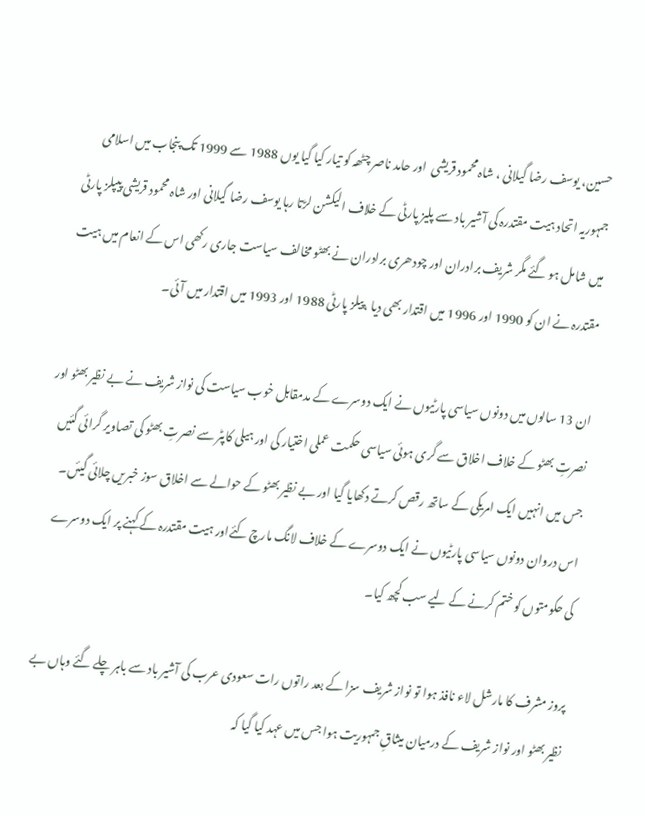حسین، یوسف رضا گیلانی ، شاہ محمود قریشی  اور حامد ناصر چٹھہ کو تیار کیا گیا یوں 1988 سے 1999 تک پنجاب میں اسلامی جمہوریہ اتحاد ہیت مقتدرہ کی آشیر باد سے پلیز پارٹی کے خلاف الیکشن لڑتا رہا یوسف رضا گیلانی اور شاہ محمود قریشی پیپلز پارٹی میں شامل ہو گئے مگر شریف برادران اور چودھری برادران نے بھٹو مخالف سیاست جاری رکھی اس کے انعام میں ہیت مقتدرہ نے ان کو 1990 اور 1996 میں اقتدار بھی دیا ،پیلز پارٹی 1988 اور 1993 میں اقتدار میں آئی۔

ان 13 سالوں میں دونوں سیاسی پارٹیوں نے ایک دوسرے کے مدمقابل خوب سیاست کی نواز شریف نے بے نظیر بھٹو اور نصرتِ بھٹو کے خلاف اخلاق سے گری ہوئی سیاسی حکمت عملی اختیار کی اور ہیلی کاپٹر سے نصرتِ بھٹو کی تصاویر گرائی گئیں جس میں انہیں ایک امریکی کے ساتھ رقص کرتے دکھایا گیا اور بے نظیر بھٹو کے حوالے سے اخلاق سوز خبریں چلائی گیئں۔  اس دروان دونوں سیاسی پارٹیوں نے ایک دوسرے کے خلاف لانگ مارچ کئےاور ہیت مقتدرہ کے کہنے پر ایک دوسرے کی حکومتوں کو ختم کرنے کے لیے سب کچھ کیا۔

پروز مشرف کا مارشل لاء نافذ ہوا تو نواز شریف سزا کے بعد راتوں رات سعودی عرب کی آشیر باد سے باہر چلے گئے وہاں بے نظیر بھٹو اور نواز شریف کے درمیان میثاقِ جمہوریت ہوا جس میں عہد کیا گیا کہ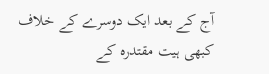آج کے بعد ایک دوسرے کے خلاف کبھی ہیت مقتدرہ کے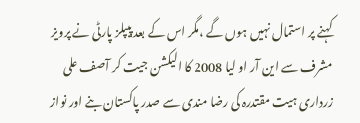کہنے پر استمال نہیں ہوں گے ،مگر اس کے بعد پیپلز پارٹی نے پرویز مشرف سے این آر او لیا 2008 کا الیکشن جیت کر آصف علی زرداری ہیت مقتدرہ کی رضا مندی سے صدر پاکستان بنے اور نواز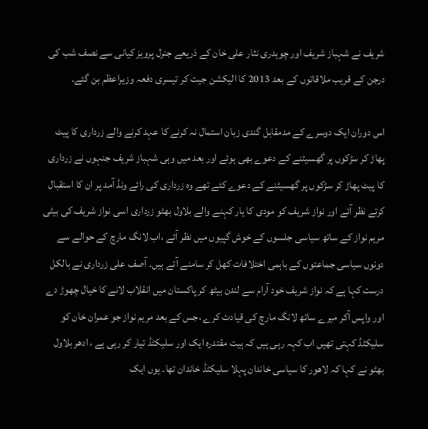شریف نے شہباز شریف اور چوہدری نثار علی خان کے ذریعے جنرل پرویز کیانی سے نصف شب کی درجن کے قریب ملاقاتوں کے بعد 2013 کا الیکشن جیت کر تیسری دفعہ وزیراعظم بن گئے۔

اس دوران ایک دوسرے کے مدمقابل گندی زبان استمال نہ کرنے کا عہد کرنے والے زرداری کا پیٹ پھاڑ کر سڑکوں پر گھسیٹنے کے دعوے بھی ہوئے اور بعد میں وہی شہباز شریف جنہوں نے زرداری کا پیٹ پھاڑ کر سڑکوں پر گھسیٹنے کے دعوے کئے تھے وہ زرداری کی رائے ونڈ آمد پر ان کا استقبال کرتے نظر آئے اور نواز شریف کو مودی کا یار کہنے والے بلاول بھٹو زرداری اسی نواز شریف کی بیٹی مریم نواز کے ساتھ سیاسی جلسوں کے خوش گپیوں میں نظر آئے ،اب لانگ مارچ کے حوالے سے دونوں سیاسی جماعتوں کے باہمی اختلافات کھل کر سامنے آئے ہیں۔ آصف علی زرداری نے بالکل درست کہا ہے کہ نواز شریف خود آرام سے لندن بیٹھ کر پاکستان میں انقلاب لانے کا خیال چھوڑ دے اور واپس آکر میرے ساتھ لانگ مارچ کی قیادت کرے ،جس کے بعد مریم نواز جو عمران خان کو سلیکٹڈ کہتی تھیں اب کہہ رہی ہیں کہ ہیت مقتدرہ ایک اور سلیکٹڈ تیار کر رہی ہے ، ادھر بلاول بھٹو نے کہا کہ لاھور کا سیاسی خاندان پہلا سلیکٹڈ خاندان تھا۔ یوں ایک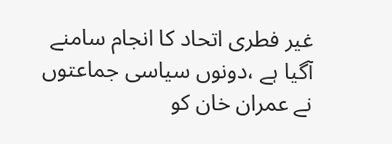غیر فطری اتحاد کا انجام سامنے آگیا ہے ،دونوں سیاسی جماعتوں نے عمران خان کو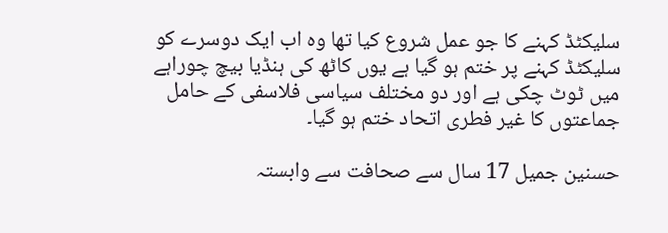سلیکٹڈ کہنے کا جو عمل شروع کیا تھا وہ اب ایک دوسرے کو سلیکٹڈ کہنے پر ختم ہو گیا ہے یوں کاٹھ کی ہنڈیا بیچ چوراہے میں ٹوٹ چکی ہے اور دو مختلف سیاسی فلاسفی کے حامل جماعتوں کا غیر فطری اتحاد ختم ہو گیا۔

حسنین جمیل 17 سال سے صحافت سے وابستہ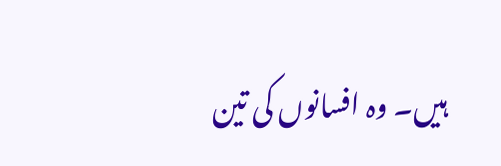ہیں۔ وہ افسانوں کی تین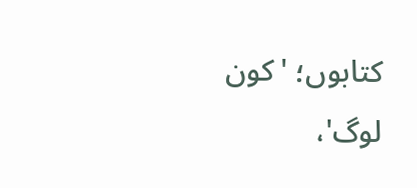کتابوں؛ 'کون لوگ'،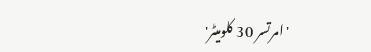'امرتسر 30 کلومیٹر'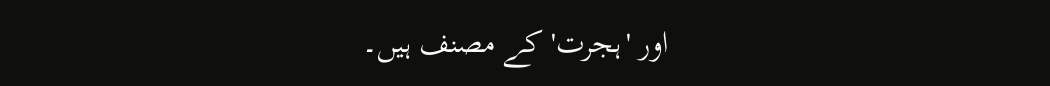اور 'ہجرت' کے مصنف ہیں۔